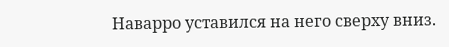Наварро уставился на него сверху вниз.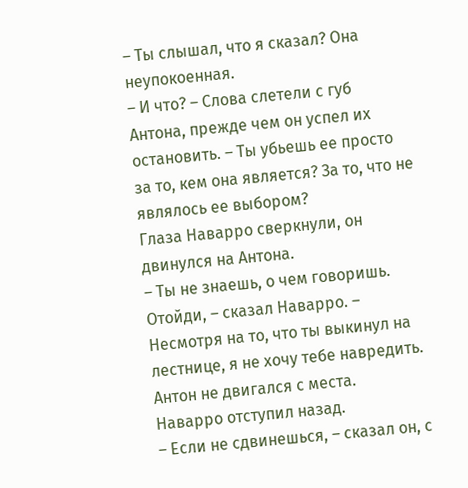– Ты слышал, что я сказал? Она неупокоенная.
– И что? – Слова слетели с губ Антона, прежде чем он успел их остановить. – Ты убьешь ее просто за то, кем она является? За то, что не являлось ее выбором?
Глаза Наварро сверкнули, он двинулся на Антона.
– Ты не знаешь, о чем говоришь. Отойди, – сказал Наварро. – Несмотря на то, что ты выкинул на лестнице, я не хочу тебе навредить.
Антон не двигался с места.
Наварро отступил назад.
– Если не сдвинешься, – сказал он, с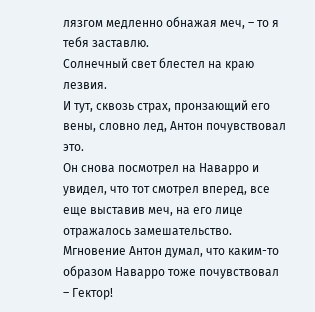лязгом медленно обнажая меч, – то я тебя заставлю.
Солнечный свет блестел на краю лезвия.
И тут, сквозь страх, пронзающий его вены, словно лед, Антон почувствовал это.
Он снова посмотрел на Наварро и увидел, что тот смотрел вперед, все еще выставив меч, на его лице отражалось замешательство. Мгновение Антон думал, что каким-то образом Наварро тоже почувствовал
– Гектор!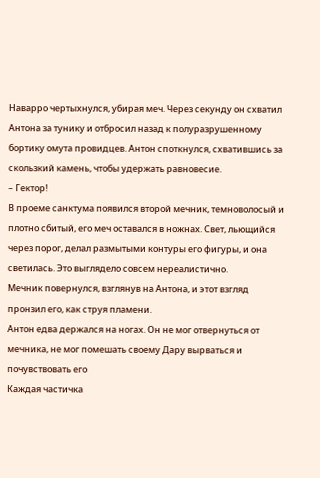Наварро чертыхнулся, убирая меч. Через секунду он схватил Антона за тунику и отбросил назад к полуразрушенному бортику омута провидцев. Антон споткнулся, схватившись за скользкий камень, чтобы удержать равновесие.
– Гектор!
В проеме санктума появился второй мечник, темноволосый и плотно сбитый, его меч оставался в ножнах. Свет, льющийся через порог, делал размытыми контуры его фигуры, и она светилась. Это выглядело совсем нереалистично.
Мечник повернулся, взглянув на Антона, и этот взгляд пронзил его, как струя пламени.
Антон едва держался на ногах. Он не мог отвернуться от мечника, не мог помешать своему Дару вырваться и почувствовать его
Каждая частичка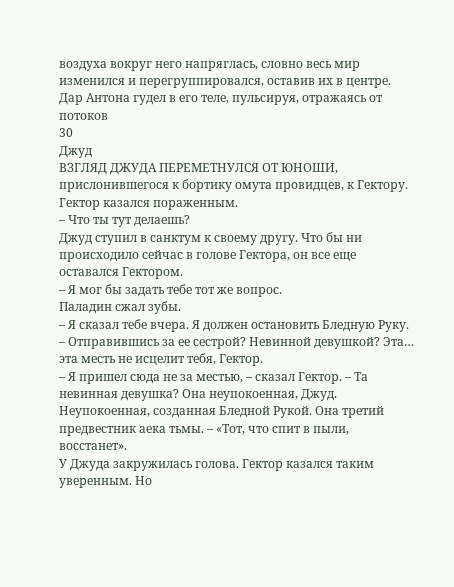воздуха вокруг него напряглась, словно весь мир изменился и перегруппировался, оставив их в центре. Дар Антона гудел в его теле, пульсируя, отражаясь от потоков
30
Джуд
ВЗГЛЯД ДЖУДА ПЕРЕМЕТНУЛСЯ ОТ ЮНОШИ, прислонившегося к бортику омута провидцев, к Гектору.
Гектор казался пораженным.
– Что ты тут делаешь?
Джуд ступил в санктум к своему другу. Что бы ни происходило сейчас в голове Гектора, он все еще оставался Гектором.
– Я мог бы задать тебе тот же вопрос.
Паладин сжал зубы.
– Я сказал тебе вчера. Я должен остановить Бледную Руку.
– Отправившись за ее сестрой? Невинной девушкой? Эта… эта месть не исцелит тебя, Гектор.
– Я пришел сюда не за местью, – сказал Гектор. – Та невинная девушка? Она неупокоенная, Джуд. Неупокоенная, созданная Бледной Рукой. Она третий предвестник аека тьмы. – «Тот, что спит в пыли, восстанет».
У Джуда закружилась голова. Гектор казался таким уверенным. Но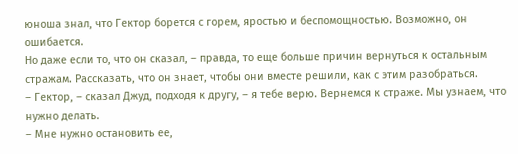юноша знал, что Гектор борется с горем, яростью и беспомощностью. Возможно, он ошибается.
Но даже если то, что он сказал, – правда, то еще больше причин вернуться к остальным стражам. Рассказать, что он знает, чтобы они вместе решили, как с этим разобраться.
– Гектор, – сказал Джуд, подходя к другу, – я тебе верю. Вернемся к страже. Мы узнаем, что нужно делать.
– Мне нужно остановить ее,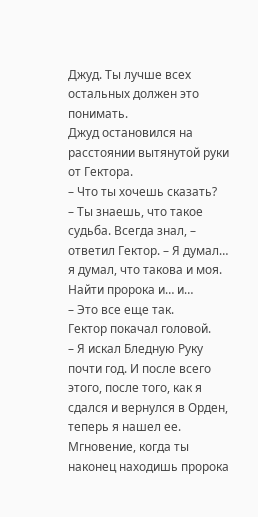Джуд. Ты лучше всех остальных должен это понимать.
Джуд остановился на расстоянии вытянутой руки от Гектора.
– Что ты хочешь сказать?
– Ты знаешь, что такое судьба. Всегда знал, – ответил Гектор. – Я думал… я думал, что такова и моя. Найти пророка и… и…
– Это все еще так.
Гектор покачал головой.
– Я искал Бледную Руку почти год. И после всего этого, после того, как я сдался и вернулся в Орден, теперь я нашел ее. Мгновение, когда ты наконец находишь пророка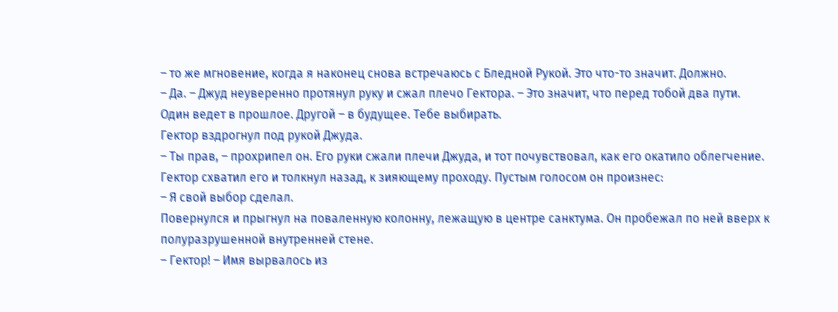– то же мгновение, когда я наконец снова встречаюсь с Бледной Рукой. Это что-то значит. Должно.
– Да. – Джуд неуверенно протянул руку и сжал плечо Гектора. – Это значит, что перед тобой два пути. Один ведет в прошлое. Другой – в будущее. Тебе выбирать.
Гектор вздрогнул под рукой Джуда.
– Ты прав, – прохрипел он. Его руки сжали плечи Джуда, и тот почувствовал, как его окатило облегчение.
Гектор схватил его и толкнул назад, к зияющему проходу. Пустым голосом он произнес:
– Я свой выбор сделал.
Повернулся и прыгнул на поваленную колонну, лежащую в центре санктума. Он пробежал по ней вверх к полуразрушенной внутренней стене.
– Гектор! – Имя вырвалось из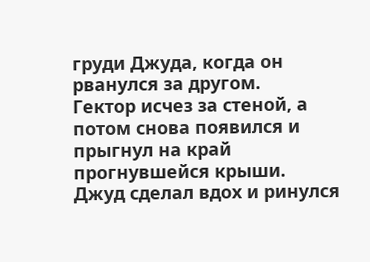груди Джуда, когда он рванулся за другом.
Гектор исчез за стеной, а потом снова появился и прыгнул на край прогнувшейся крыши.
Джуд сделал вдох и ринулся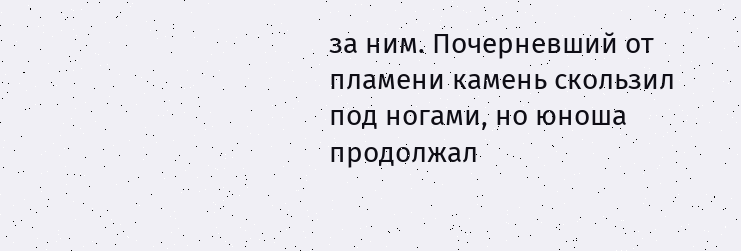за ним. Почерневший от пламени камень скользил под ногами, но юноша продолжал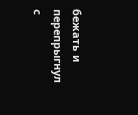бежать и перепрыгнул с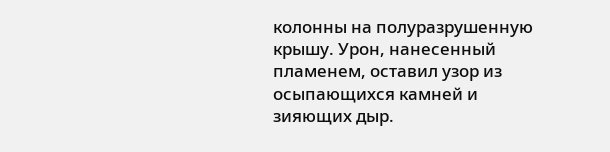колонны на полуразрушенную крышу. Урон, нанесенный пламенем, оставил узор из осыпающихся камней и зияющих дыр.